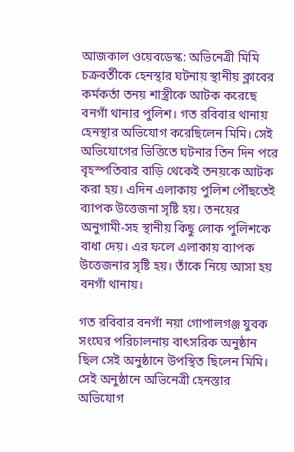আজকাল ওয়েবডেস্ক: অভিনেত্রী মিমি চক্রবর্তীকে হেনস্থার ঘটনায় স্থানীয় ক্লাবের কর্মকর্তা তনয় শাস্ত্রীকে আটক করেছে বনগাঁ থানার পুলিশ। গত রবিবার থানায় হেনস্থার অভিযোগ করেছিলেন মিমি। সেই অভিযোগের ভিত্তিতে ঘটনার তিন দিন পরে বৃহস্পতিবার বাড়ি থেকেই তনয়কে আটক করা হয়। এদিন এলাকায় পুলিশ পৌঁছতেই ব্যাপক উত্তেজনা সৃষ্টি হয়। তনয়ের অনুগামী-সহ স্থানীয় কিছু লোক পুলিশকে বাধা দেয়। এর ফলে এলাকায় ব্যাপক উত্তেজনার সৃষ্টি হয়। তাঁকে নিয়ে আসা হয় বনগাঁ থানায়।

গত রবিবার বনগাঁ নয়া গোপালগঞ্জ যুবক সংঘের পরিচালনায় বাৎসরিক অনুষ্ঠান ছিল সেই অনুষ্ঠানে উপস্থিত ছিলেন মিমি। সেই অনুষ্ঠানে অভিনেত্রী হেনস্তার অভিযোগ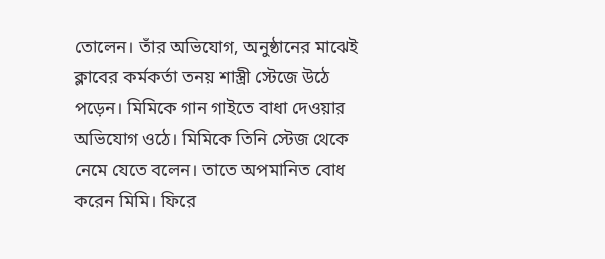তোলেন। তাঁর অভিযোগ, অনুষ্ঠানের মাঝেই ক্লাবের কর্মকর্তা তনয় শাস্ত্রী স্টেজে উঠে পড়েন। মিমিকে গান গাইতে বাধা দেওয়ার অভিযোগ ওঠে। মিমিকে তিনি স্টেজ থেকে নেমে যেতে বলেন। তাতে অপমানিত বোধ করেন মিমি। ফিরে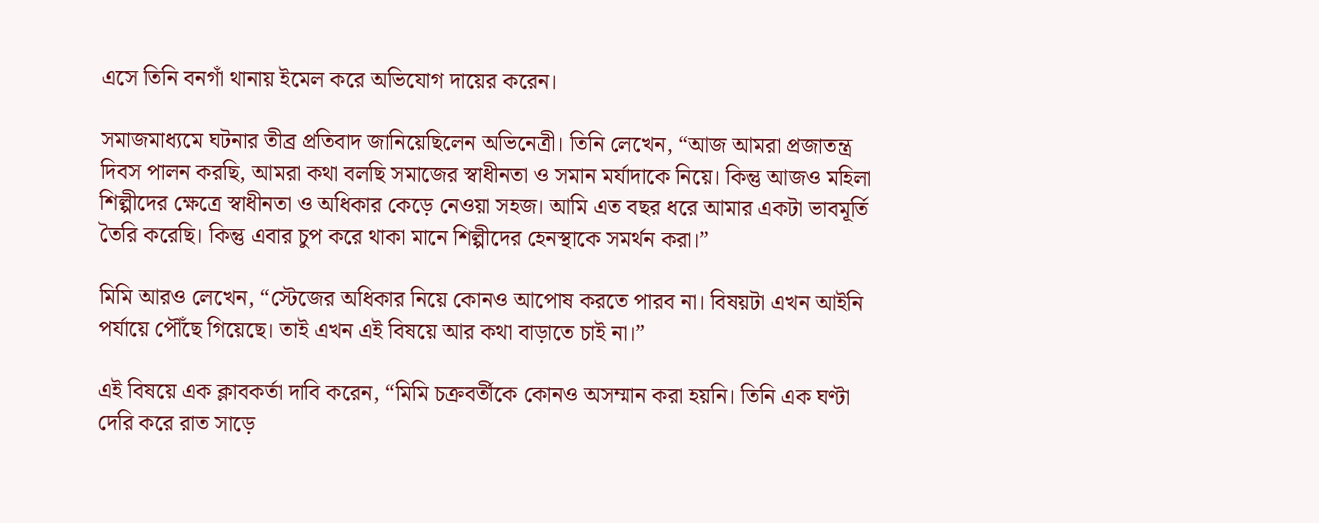এসে তিনি বনগাঁ থানায় ইমেল করে অভিযোগ দায়ের করেন।

সমাজমাধ্যমে ঘটনার তীব্র প্রতিবাদ জানিয়েছিলেন অভিনেত্রী। তিনি লেখেন, “আজ আমরা প্রজাতন্ত্র দিবস পালন করছি, আমরা কথা বলছি সমাজের স্বাধীনতা ও সমান মর্যাদাকে নিয়ে। কিন্তু আজও মহিলা শিল্পীদের ক্ষেত্রে স্বাধীনতা ও অধিকার কেড়ে নেওয়া সহজ। আমি এত বছর ধরে আমার একটা ভাবমূর্তি তৈরি করেছি। কিন্তু এবার চুপ করে থাকা মানে শিল্পীদের হেনস্থাকে সমর্থন করা।”

মিমি আরও লেখেন, “স্টেজের অধিকার নিয়ে কোনও আপোষ করতে পারব না। বিষয়টা এখন আইনি পর্যায়ে পৌঁছে গিয়েছে। তাই এখন এই বিষয়ে আর কথা বাড়াতে চাই না।”

এই বিষয়ে এক ক্লাবকর্তা দাবি করেন, “মিমি চক্রবর্তীকে কোনও অসম্মান করা হয়নি। তিনি এক ঘণ্টা দেরি করে রাত সাড়ে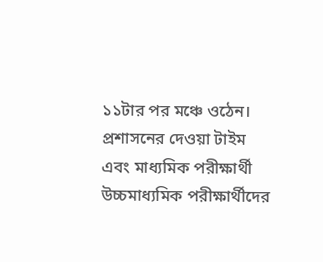১১টার পর মঞ্চে ওঠেন। প্রশাসনের দেওয়া টাইম এবং মাধ্যমিক পরীক্ষার্থী উচ্চমাধ্যমিক পরীক্ষার্থীদের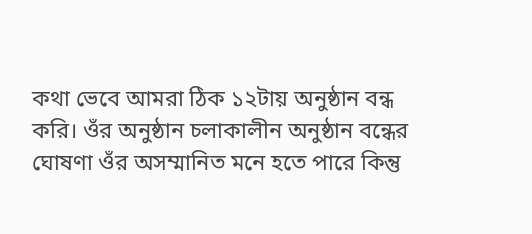কথা ভেবে আমরা ঠিক ১২টায় অনুষ্ঠান বন্ধ করি। ওঁর অনুষ্ঠান চলাকালীন অনুষ্ঠান বন্ধের ঘোষণা ওঁর অসম্মানিত মনে হতে পারে কিন্তু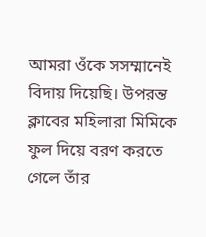আমরা ওঁকে সসম্মানেই বিদায় দিয়েছি। উপরন্ত ক্লাবের মহিলারা মিমিকে ফুল দিয়ে বরণ করতে গেলে তাঁর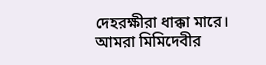দেহরক্ষীরা ধাক্কা মারে। আমরা মিমিদেবীর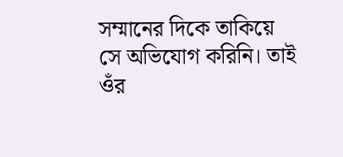সম্মানের দিকে তাকিয়ে সে অভিযোগ করিনি। তাই ওঁর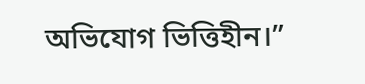অভিযোগ ভিত্তিহীন।”